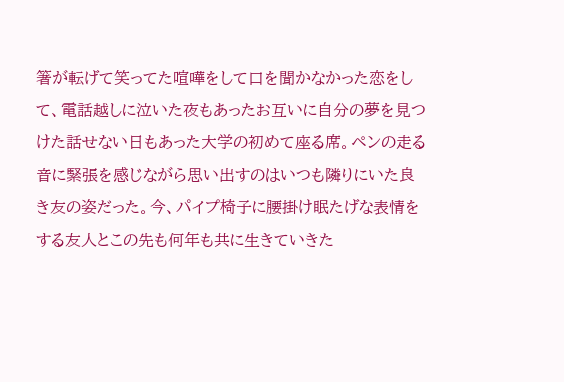箸が転げて笑ってた喧嘩をして口を聞かなかった恋をして、電話越しに泣いた夜もあったお互いに自分の夢を見つけた話せない日もあった大学の初めて座る席。ペンの走る音に緊張を感じながら思い出すのはいつも隣りにいた良き友の姿だった。今、パイプ椅子に腰掛け眠たげな表情をする友人とこの先も何年も共に生きていきた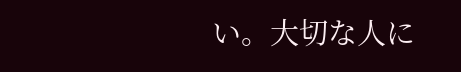い。大切な人に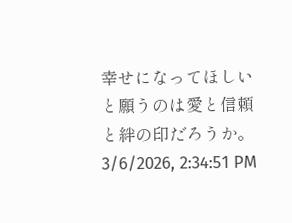幸せになってほしいと願うのは愛と信頼と絆の印だろうか。
3/6/2026, 2:34:51 PM